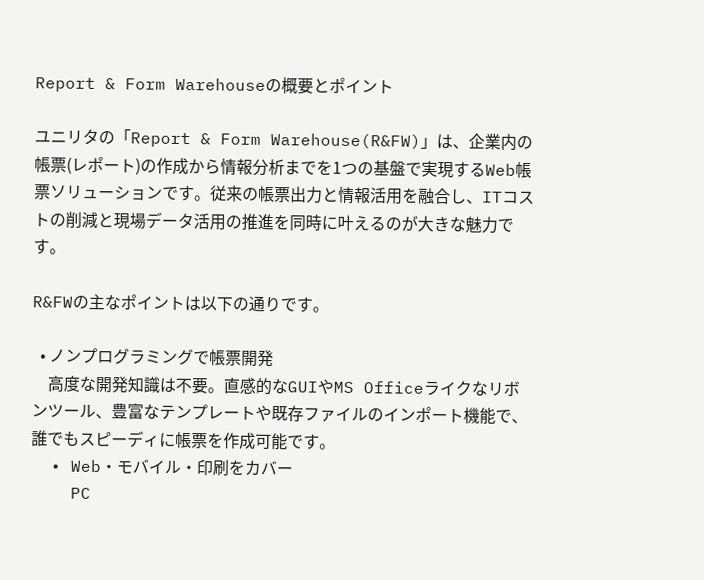Report & Form Warehouseの概要とポイント

ユニリタの「Report & Form Warehouse(R&FW)」は、企業内の帳票(レポート)の作成から情報分析までを1つの基盤で実現するWeb帳票ソリューションです。従来の帳票出力と情報活用を融合し、ITコストの削減と現場データ活用の推進を同時に叶えるのが大きな魅力です。

R&FWの主なポイントは以下の通りです。

  • ノンプログラミングで帳票開発
    高度な開発知識は不要。直感的なGUIやMS Officeライクなリボンツール、豊富なテンプレートや既存ファイルのインポート機能で、誰でもスピーディに帳票を作成可能です。
  • Web・モバイル・印刷をカバー
    PC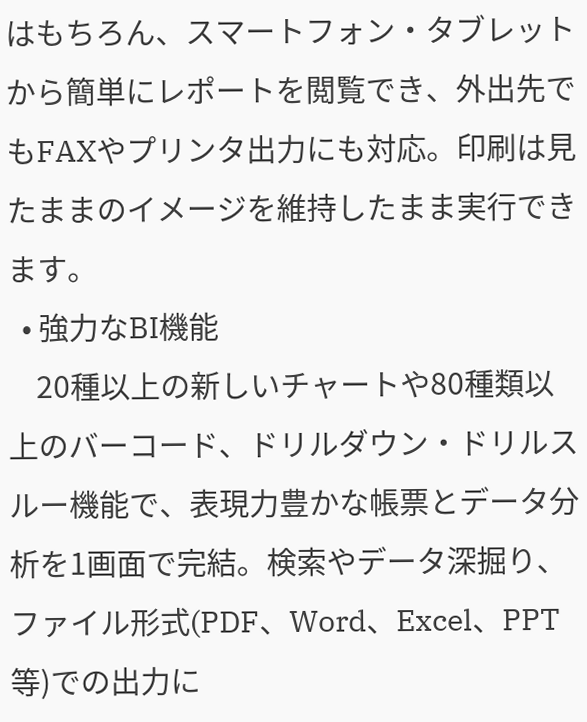はもちろん、スマートフォン・タブレットから簡単にレポートを閲覧でき、外出先でもFAXやプリンタ出力にも対応。印刷は見たままのイメージを維持したまま実行できます。
  • 強力なBI機能
    20種以上の新しいチャートや80種類以上のバーコード、ドリルダウン・ドリルスルー機能で、表現力豊かな帳票とデータ分析を1画面で完結。検索やデータ深掘り、ファイル形式(PDF、Word、Excel、PPT等)での出力に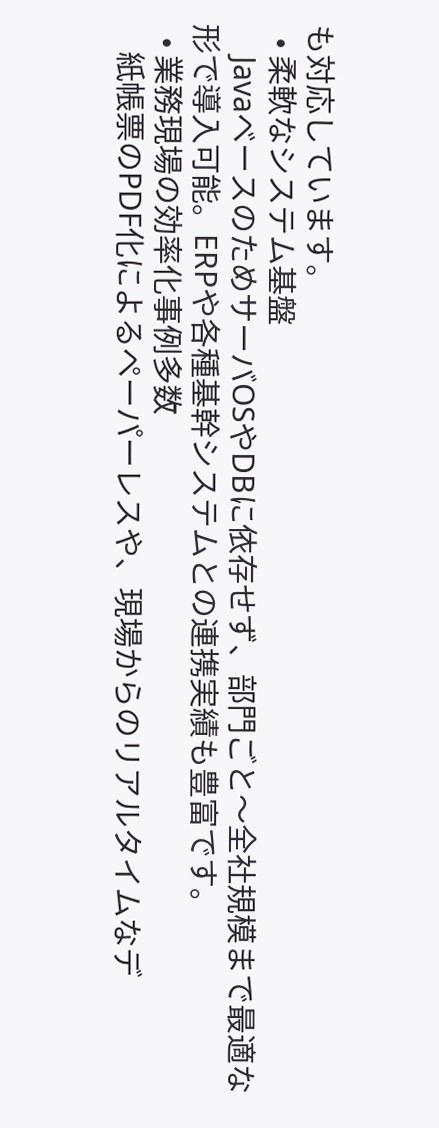も対応しています。
  • 柔軟なシステム基盤
    JavaベースのためサーバOSやDBに依存せず、部門ごと〜全社規模まで最適な形で導入可能。ERPや各種基幹システムとの連携実績も豊富です。
  • 業務現場の効率化事例多数
    紙帳票のPDF化によるペーパーレスや、現場からのリアルタイムなデ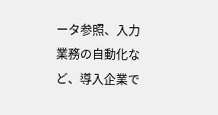ータ参照、入力業務の自動化など、導入企業で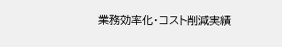業務効率化・コスト削減実績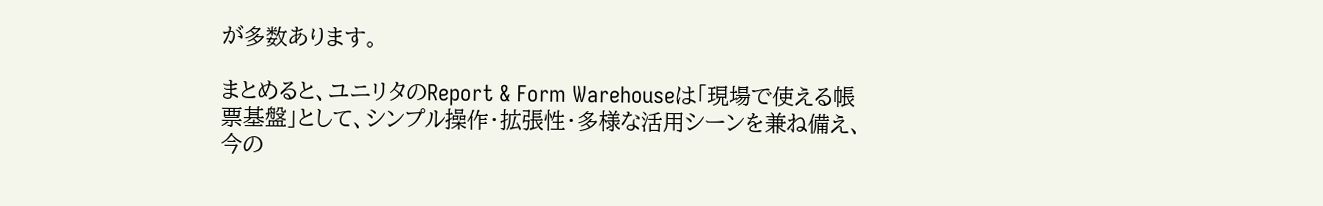が多数あります。

まとめると、ユニリタのReport & Form Warehouseは「現場で使える帳票基盤」として、シンプル操作・拡張性・多様な活用シーンを兼ね備え、今の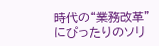時代の“業務改革”にぴったりのソリ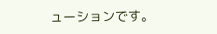ューションです。